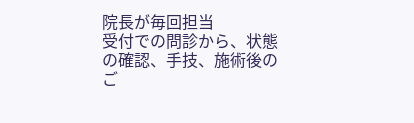院長が毎回担当
受付での問診から、状態の確認、手技、施術後のご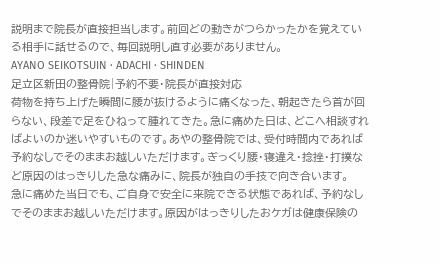説明まで院長が直接担当します。前回どの動きがつらかったかを覚えている相手に話せるので、毎回説明し直す必要がありません。
AYANO SEIKOTSUIN · ADACHI · SHINDEN
足立区新田の整骨院|予約不要・院長が直接対応
荷物を持ち上げた瞬間に腰が抜けるように痛くなった、朝起きたら首が回らない、段差で足をひねって腫れてきた。急に痛めた日は、どこへ相談すればよいのか迷いやすいものです。あやの整骨院では、受付時間内であれば予約なしでそのままお越しいただけます。ぎっくり腰・寝違え・捻挫・打撲など原因のはっきりした急な痛みに、院長が独自の手技で向き合います。
急に痛めた当日でも、ご自身で安全に来院できる状態であれば、予約なしでそのままお越しいただけます。原因がはっきりしたおケガは健康保険の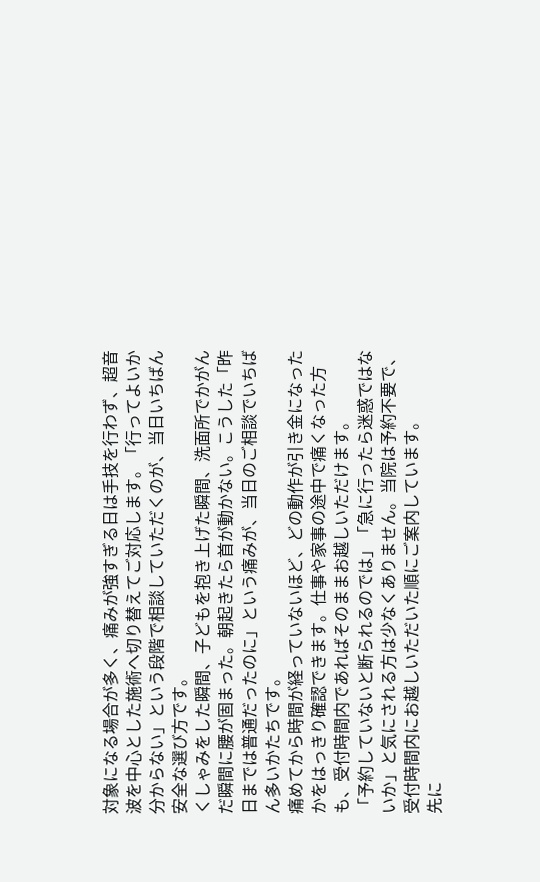対象になる場合が多く、痛みが強すぎる日は手技を行わず、超音波を中心とした施術へ切り替えてご対応します。「行ってよいか分からない」という段階で相談していただくのが、当日いちばん安全な選び方です。
くしゃみをした瞬間、子どもを抱き上げた瞬間、洗面所でかがんだ瞬間に腰が固まった。朝起きたら首が動かない。こうした「昨日までは普通だったのに」という痛みが、当日のご相談でいちばん多いかたちです。
痛めてから時間が経っていないほど、どの動作が引き金になったかをはっきり確認できます。仕事や家事の途中で痛くなった方も、受付時間内であればそのままお越しいただけます。
「予約していないと断られるのでは」「急に行ったら迷惑ではないか」と気にされる方は少なくありません。当院は予約不要で、受付時間内にお越しいただいた順にご案内しています。
先に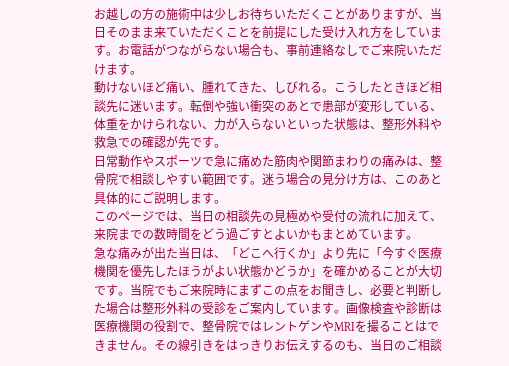お越しの方の施術中は少しお待ちいただくことがありますが、当日そのまま来ていただくことを前提にした受け入れ方をしています。お電話がつながらない場合も、事前連絡なしでご来院いただけます。
動けないほど痛い、腫れてきた、しびれる。こうしたときほど相談先に迷います。転倒や強い衝突のあとで患部が変形している、体重をかけられない、力が入らないといった状態は、整形外科や救急での確認が先です。
日常動作やスポーツで急に痛めた筋肉や関節まわりの痛みは、整骨院で相談しやすい範囲です。迷う場合の見分け方は、このあと具体的にご説明します。
このページでは、当日の相談先の見極めや受付の流れに加えて、来院までの数時間をどう過ごすとよいかもまとめています。
急な痛みが出た当日は、「どこへ行くか」より先に「今すぐ医療機関を優先したほうがよい状態かどうか」を確かめることが大切です。当院でもご来院時にまずこの点をお聞きし、必要と判断した場合は整形外科の受診をご案内しています。画像検査や診断は医療機関の役割で、整骨院ではレントゲンやMRIを撮ることはできません。その線引きをはっきりお伝えするのも、当日のご相談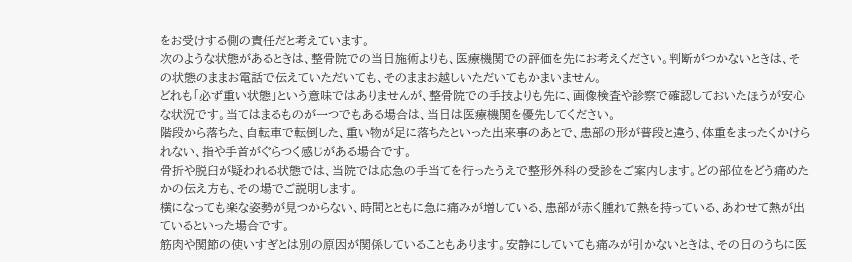をお受けする側の責任だと考えています。
次のような状態があるときは、整骨院での当日施術よりも、医療機関での評価を先にお考えください。判断がつかないときは、その状態のままお電話で伝えていただいても、そのままお越しいただいてもかまいません。
どれも「必ず重い状態」という意味ではありませんが、整骨院での手技よりも先に、画像検査や診察で確認しておいたほうが安心な状況です。当てはまるものが一つでもある場合は、当日は医療機関を優先してください。
階段から落ちた、自転車で転倒した、重い物が足に落ちたといった出来事のあとで、患部の形が普段と違う、体重をまったくかけられない、指や手首がぐらつく感じがある場合です。
骨折や脱臼が疑われる状態では、当院では応急の手当てを行ったうえで整形外科の受診をご案内します。どの部位をどう痛めたかの伝え方も、その場でご説明します。
横になっても楽な姿勢が見つからない、時間とともに急に痛みが増している、患部が赤く腫れて熱を持っている、あわせて熱が出ているといった場合です。
筋肉や関節の使いすぎとは別の原因が関係していることもあります。安静にしていても痛みが引かないときは、その日のうちに医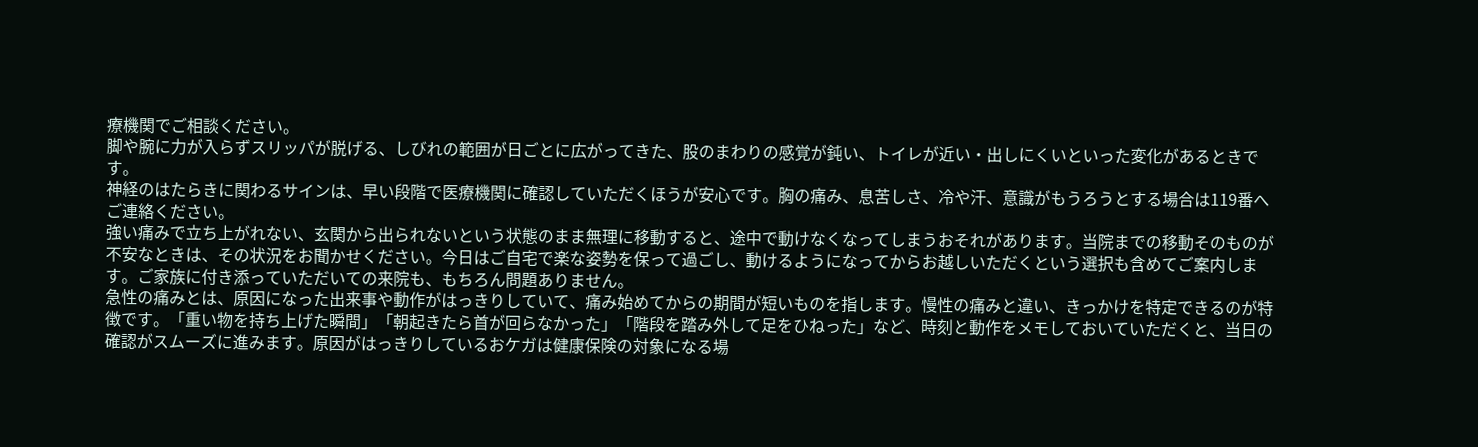療機関でご相談ください。
脚や腕に力が入らずスリッパが脱げる、しびれの範囲が日ごとに広がってきた、股のまわりの感覚が鈍い、トイレが近い・出しにくいといった変化があるときです。
神経のはたらきに関わるサインは、早い段階で医療機関に確認していただくほうが安心です。胸の痛み、息苦しさ、冷や汗、意識がもうろうとする場合は119番へご連絡ください。
強い痛みで立ち上がれない、玄関から出られないという状態のまま無理に移動すると、途中で動けなくなってしまうおそれがあります。当院までの移動そのものが不安なときは、その状況をお聞かせください。今日はご自宅で楽な姿勢を保って過ごし、動けるようになってからお越しいただくという選択も含めてご案内します。ご家族に付き添っていただいての来院も、もちろん問題ありません。
急性の痛みとは、原因になった出来事や動作がはっきりしていて、痛み始めてからの期間が短いものを指します。慢性の痛みと違い、きっかけを特定できるのが特徴です。「重い物を持ち上げた瞬間」「朝起きたら首が回らなかった」「階段を踏み外して足をひねった」など、時刻と動作をメモしておいていただくと、当日の確認がスムーズに進みます。原因がはっきりしているおケガは健康保険の対象になる場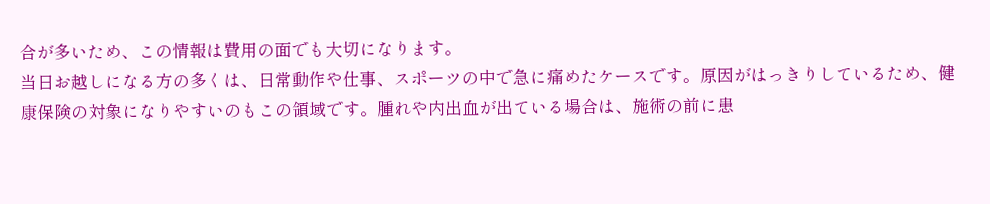合が多いため、この情報は費用の面でも大切になります。
当日お越しになる方の多くは、日常動作や仕事、スポーツの中で急に痛めたケースです。原因がはっきりしているため、健康保険の対象になりやすいのもこの領域です。腫れや内出血が出ている場合は、施術の前に患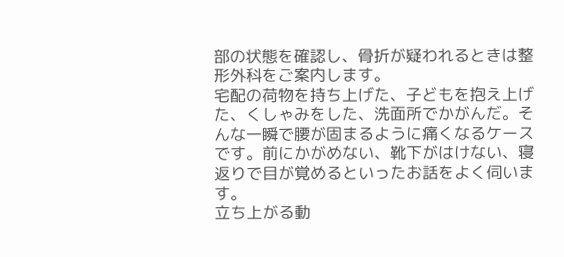部の状態を確認し、骨折が疑われるときは整形外科をご案内します。
宅配の荷物を持ち上げた、子どもを抱え上げた、くしゃみをした、洗面所でかがんだ。そんな一瞬で腰が固まるように痛くなるケースです。前にかがめない、靴下がはけない、寝返りで目が覚めるといったお話をよく伺います。
立ち上がる動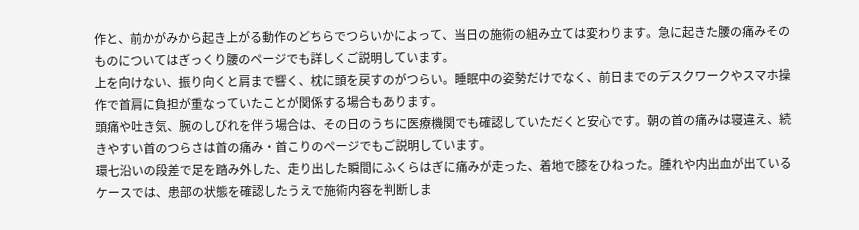作と、前かがみから起き上がる動作のどちらでつらいかによって、当日の施術の組み立ては変わります。急に起きた腰の痛みそのものについてはぎっくり腰のページでも詳しくご説明しています。
上を向けない、振り向くと肩まで響く、枕に頭を戻すのがつらい。睡眠中の姿勢だけでなく、前日までのデスクワークやスマホ操作で首肩に負担が重なっていたことが関係する場合もあります。
頭痛や吐き気、腕のしびれを伴う場合は、その日のうちに医療機関でも確認していただくと安心です。朝の首の痛みは寝違え、続きやすい首のつらさは首の痛み・首こりのページでもご説明しています。
環七沿いの段差で足を踏み外した、走り出した瞬間にふくらはぎに痛みが走った、着地で膝をひねった。腫れや内出血が出ているケースでは、患部の状態を確認したうえで施術内容を判断しま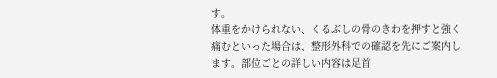す。
体重をかけられない、くるぶしの骨のきわを押すと強く痛むといった場合は、整形外科での確認を先にご案内します。部位ごとの詳しい内容は足首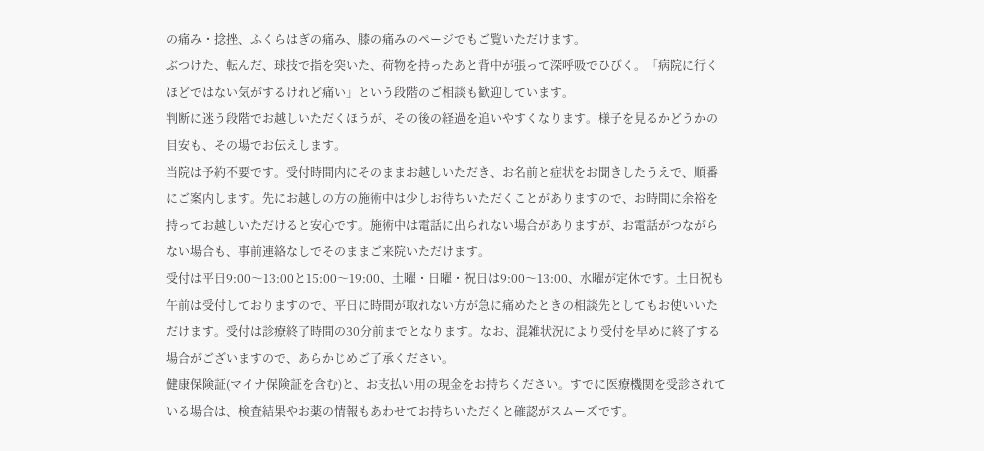の痛み・捻挫、ふくらはぎの痛み、膝の痛みのページでもご覧いただけます。
ぶつけた、転んだ、球技で指を突いた、荷物を持ったあと背中が張って深呼吸でひびく。「病院に行くほどではない気がするけれど痛い」という段階のご相談も歓迎しています。
判断に迷う段階でお越しいただくほうが、その後の経過を追いやすくなります。様子を見るかどうかの目安も、その場でお伝えします。
当院は予約不要です。受付時間内にそのままお越しいただき、お名前と症状をお聞きしたうえで、順番にご案内します。先にお越しの方の施術中は少しお待ちいただくことがありますので、お時間に余裕を持ってお越しいただけると安心です。施術中は電話に出られない場合がありますが、お電話がつながらない場合も、事前連絡なしでそのままご来院いただけます。
受付は平日9:00〜13:00と15:00〜19:00、土曜・日曜・祝日は9:00〜13:00、水曜が定休です。土日祝も午前は受付しておりますので、平日に時間が取れない方が急に痛めたときの相談先としてもお使いいただけます。受付は診療終了時間の30分前までとなります。なお、混雑状況により受付を早めに終了する場合がございますので、あらかじめご了承ください。
健康保険証(マイナ保険証を含む)と、お支払い用の現金をお持ちください。すでに医療機関を受診されている場合は、検査結果やお薬の情報もあわせてお持ちいただくと確認がスムーズです。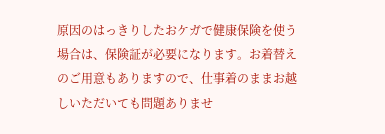原因のはっきりしたおケガで健康保険を使う場合は、保険証が必要になります。お着替えのご用意もありますので、仕事着のままお越しいただいても問題ありませ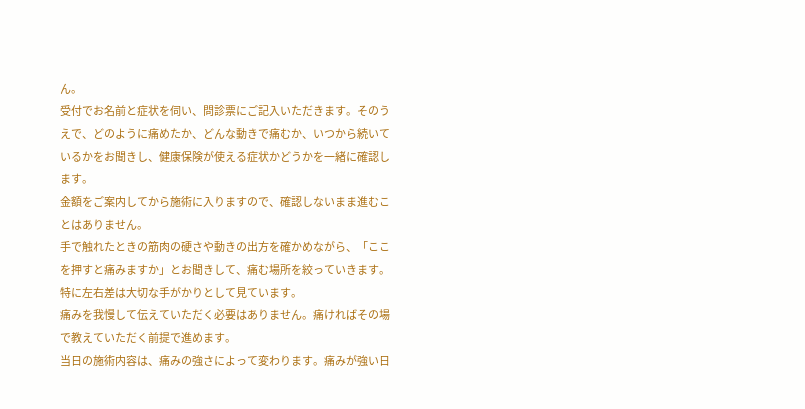ん。
受付でお名前と症状を伺い、問診票にご記入いただきます。そのうえで、どのように痛めたか、どんな動きで痛むか、いつから続いているかをお聞きし、健康保険が使える症状かどうかを一緒に確認します。
金額をご案内してから施術に入りますので、確認しないまま進むことはありません。
手で触れたときの筋肉の硬さや動きの出方を確かめながら、「ここを押すと痛みますか」とお聞きして、痛む場所を絞っていきます。特に左右差は大切な手がかりとして見ています。
痛みを我慢して伝えていただく必要はありません。痛ければその場で教えていただく前提で進めます。
当日の施術内容は、痛みの強さによって変わります。痛みが強い日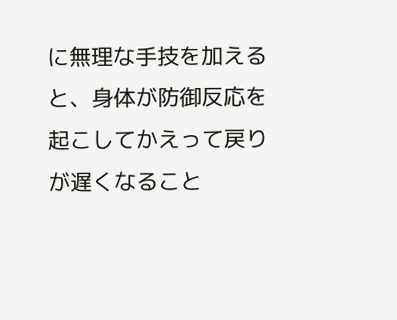に無理な手技を加えると、身体が防御反応を起こしてかえって戻りが遅くなること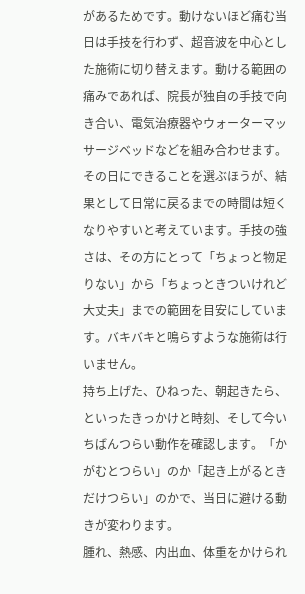があるためです。動けないほど痛む当日は手技を行わず、超音波を中心とした施術に切り替えます。動ける範囲の痛みであれば、院長が独自の手技で向き合い、電気治療器やウォーターマッサージベッドなどを組み合わせます。その日にできることを選ぶほうが、結果として日常に戻るまでの時間は短くなりやすいと考えています。手技の強さは、その方にとって「ちょっと物足りない」から「ちょっときついけれど大丈夫」までの範囲を目安にしています。バキバキと鳴らすような施術は行いません。
持ち上げた、ひねった、朝起きたら、といったきっかけと時刻、そして今いちばんつらい動作を確認します。「かがむとつらい」のか「起き上がるときだけつらい」のかで、当日に避ける動きが変わります。
腫れ、熱感、内出血、体重をかけられ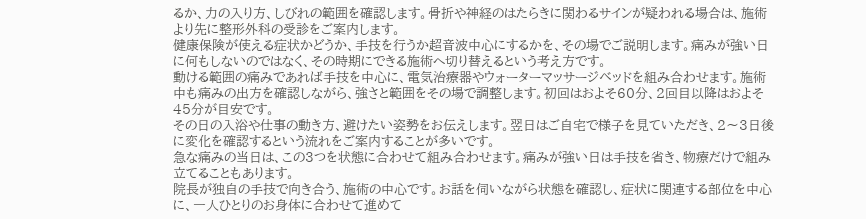るか、力の入り方、しびれの範囲を確認します。骨折や神経のはたらきに関わるサインが疑われる場合は、施術より先に整形外科の受診をご案内します。
健康保険が使える症状かどうか、手技を行うか超音波中心にするかを、その場でご説明します。痛みが強い日に何もしないのではなく、その時期にできる施術へ切り替えるという考え方です。
動ける範囲の痛みであれば手技を中心に、電気治療器やウォーターマッサージベッドを組み合わせます。施術中も痛みの出方を確認しながら、強さと範囲をその場で調整します。初回はおよそ60分、2回目以降はおよそ45分が目安です。
その日の入浴や仕事の動き方、避けたい姿勢をお伝えします。翌日はご自宅で様子を見ていただき、2〜3日後に変化を確認するという流れをご案内することが多いです。
急な痛みの当日は、この3つを状態に合わせて組み合わせます。痛みが強い日は手技を省き、物療だけで組み立てることもあります。
院長が独自の手技で向き合う、施術の中心です。お話を伺いながら状態を確認し、症状に関連する部位を中心に、一人ひとりのお身体に合わせて進めて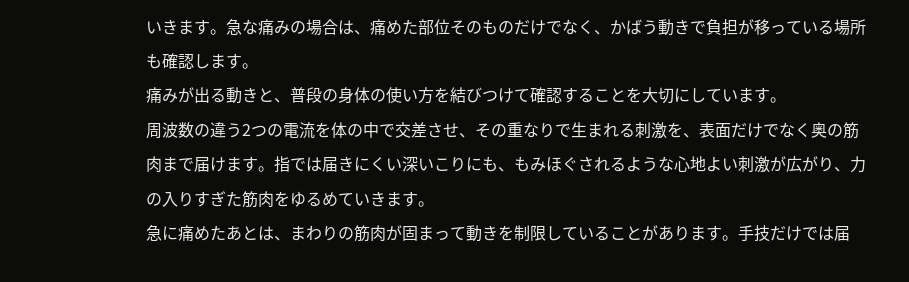いきます。急な痛みの場合は、痛めた部位そのものだけでなく、かばう動きで負担が移っている場所も確認します。
痛みが出る動きと、普段の身体の使い方を結びつけて確認することを大切にしています。
周波数の違う2つの電流を体の中で交差させ、その重なりで生まれる刺激を、表面だけでなく奥の筋肉まで届けます。指では届きにくい深いこりにも、もみほぐされるような心地よい刺激が広がり、力の入りすぎた筋肉をゆるめていきます。
急に痛めたあとは、まわりの筋肉が固まって動きを制限していることがあります。手技だけでは届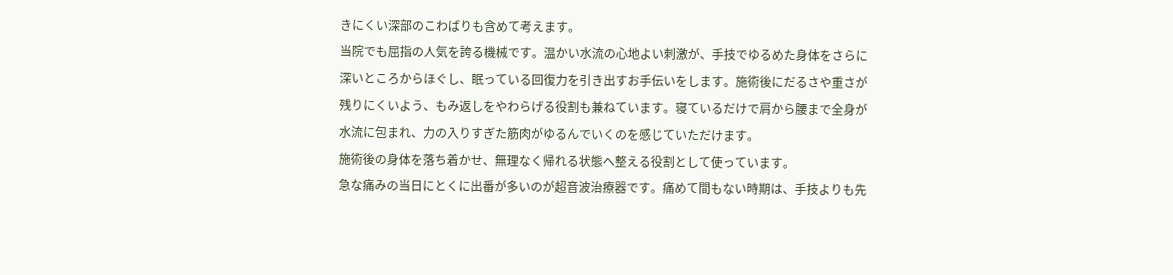きにくい深部のこわばりも含めて考えます。
当院でも屈指の人気を誇る機械です。温かい水流の心地よい刺激が、手技でゆるめた身体をさらに深いところからほぐし、眠っている回復力を引き出すお手伝いをします。施術後にだるさや重さが残りにくいよう、もみ返しをやわらげる役割も兼ねています。寝ているだけで肩から腰まで全身が水流に包まれ、力の入りすぎた筋肉がゆるんでいくのを感じていただけます。
施術後の身体を落ち着かせ、無理なく帰れる状態へ整える役割として使っています。
急な痛みの当日にとくに出番が多いのが超音波治療器です。痛めて間もない時期は、手技よりも先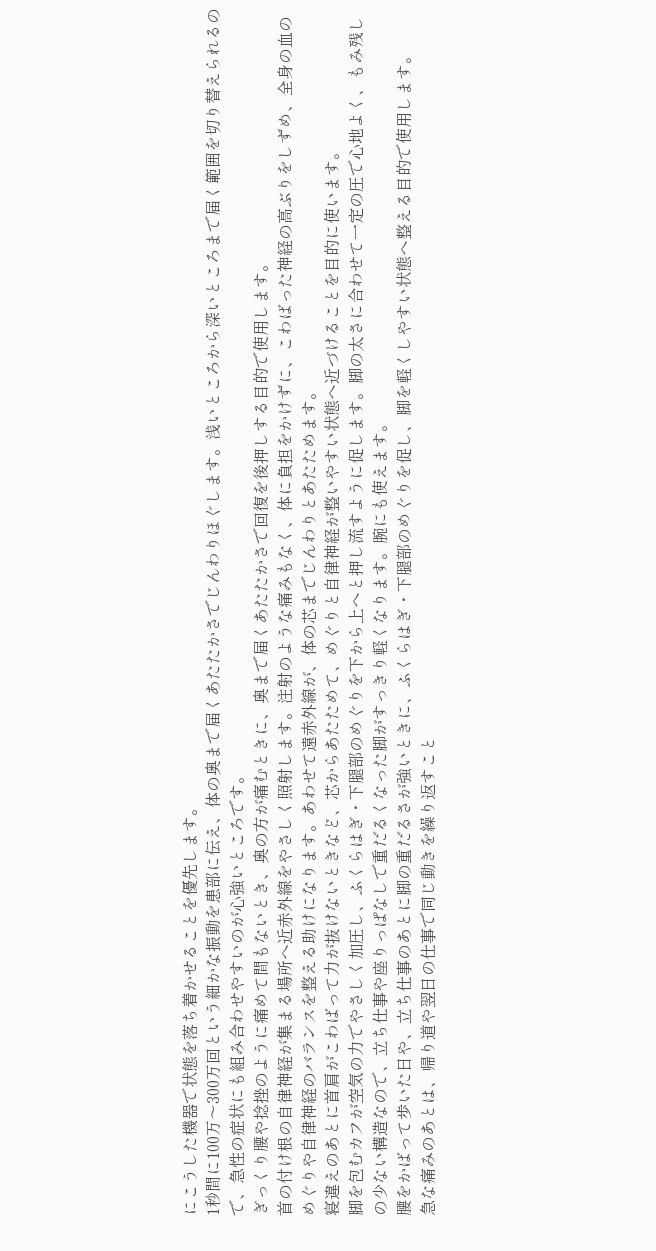にこうした機器で状態を落ち着かせることを優先します。
1秒間に100万〜300万回という細かな振動を患部に伝え、体の奥まで届くあたたかさでじんわりほぐします。浅いところから深いところまで届く範囲を切り替えられるので、急性の症状にも組み合わせやすいのが心強いところです。
ぎっくり腰や捻挫のように痛めて間もないとき、奥の方が痛むときに、奥まで届くあたたかさで回復を後押しする目的で使用します。
首の付け根の自律神経が集まる場所へ近赤外線をやさしく照射します。注射のような痛みもなく、体に負担をかけずに、こわばった神経の高ぶりをしずめ、全身の血のめぐりや自律神経のバランスを整える助けになります。あわせて遠赤外線が、体の芯までじんわりとあたためます。
寝違えのあとに首肩がこわばって力が抜けないときなど、芯からあたためて、めぐりと自律神経が整いやすい状態へ近づけることを目的に使います。
脚を包むカフが空気の力でやさしく加圧し、ふくらはぎ・下腿部のめぐりを下から上へと押し流すように促します。脚の太さに合わせて一定の圧で心地よく、もみ残しの少ない構造なので、立ち仕事や座りっぱなしで重だるくなった脚がすっきり軽くなります。腕にも使えます。
腰をかばって歩いた日や、立ち仕事のあとに脚の重だるさが強いときに、ふくらはぎ・下腿部のめぐりを促し、脚を軽くしやすい状態へ整える目的で使用します。
急な痛みのあとは、帰り道や翌日の仕事で同じ動きを繰り返すこと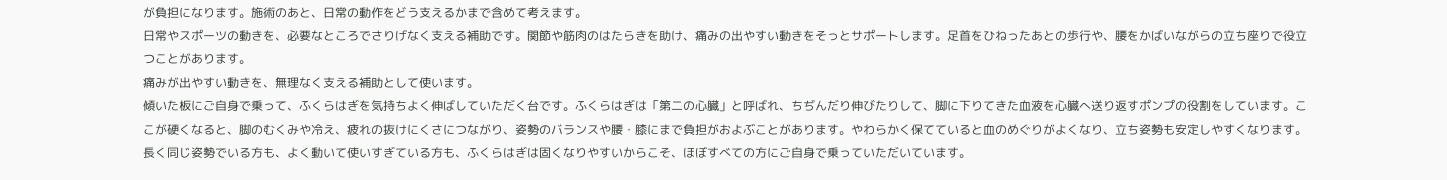が負担になります。施術のあと、日常の動作をどう支えるかまで含めて考えます。
日常やスポーツの動きを、必要なところでさりげなく支える補助です。関節や筋肉のはたらきを助け、痛みの出やすい動きをそっとサポートします。足首をひねったあとの歩行や、腰をかばいながらの立ち座りで役立つことがあります。
痛みが出やすい動きを、無理なく支える補助として使います。
傾いた板にご自身で乗って、ふくらはぎを気持ちよく伸ばしていただく台です。ふくらはぎは「第二の心臓」と呼ばれ、ちぢんだり伸びたりして、脚に下りてきた血液を心臓へ送り返すポンプの役割をしています。ここが硬くなると、脚のむくみや冷え、疲れの抜けにくさにつながり、姿勢のバランスや腰・膝にまで負担がおよぶことがあります。やわらかく保てていると血のめぐりがよくなり、立ち姿勢も安定しやすくなります。長く同じ姿勢でいる方も、よく動いて使いすぎている方も、ふくらはぎは固くなりやすいからこそ、ほぼすべての方にご自身で乗っていただいています。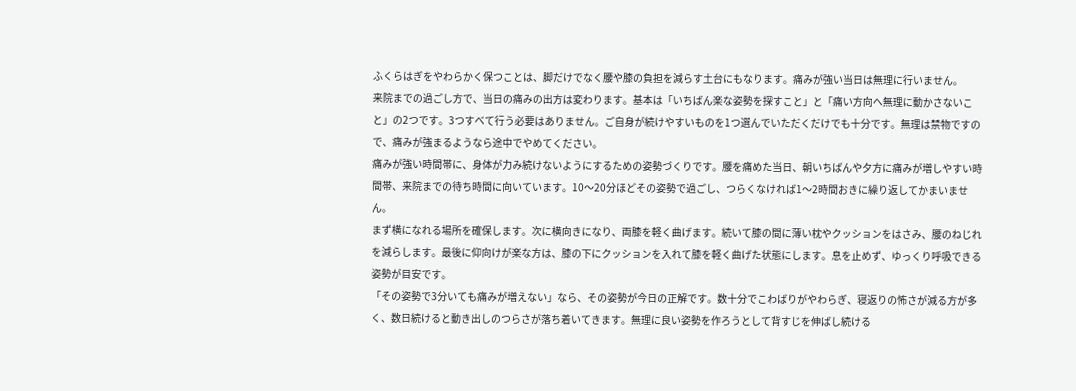ふくらはぎをやわらかく保つことは、脚だけでなく腰や膝の負担を減らす土台にもなります。痛みが強い当日は無理に行いません。
来院までの過ごし方で、当日の痛みの出方は変わります。基本は「いちばん楽な姿勢を探すこと」と「痛い方向へ無理に動かさないこと」の2つです。3つすべて行う必要はありません。ご自身が続けやすいものを1つ選んでいただくだけでも十分です。無理は禁物ですので、痛みが強まるようなら途中でやめてください。
痛みが強い時間帯に、身体が力み続けないようにするための姿勢づくりです。腰を痛めた当日、朝いちばんや夕方に痛みが増しやすい時間帯、来院までの待ち時間に向いています。10〜20分ほどその姿勢で過ごし、つらくなければ1〜2時間おきに繰り返してかまいません。
まず横になれる場所を確保します。次に横向きになり、両膝を軽く曲げます。続いて膝の間に薄い枕やクッションをはさみ、腰のねじれを減らします。最後に仰向けが楽な方は、膝の下にクッションを入れて膝を軽く曲げた状態にします。息を止めず、ゆっくり呼吸できる姿勢が目安です。
「その姿勢で3分いても痛みが増えない」なら、その姿勢が今日の正解です。数十分でこわばりがやわらぎ、寝返りの怖さが減る方が多く、数日続けると動き出しのつらさが落ち着いてきます。無理に良い姿勢を作ろうとして背すじを伸ばし続ける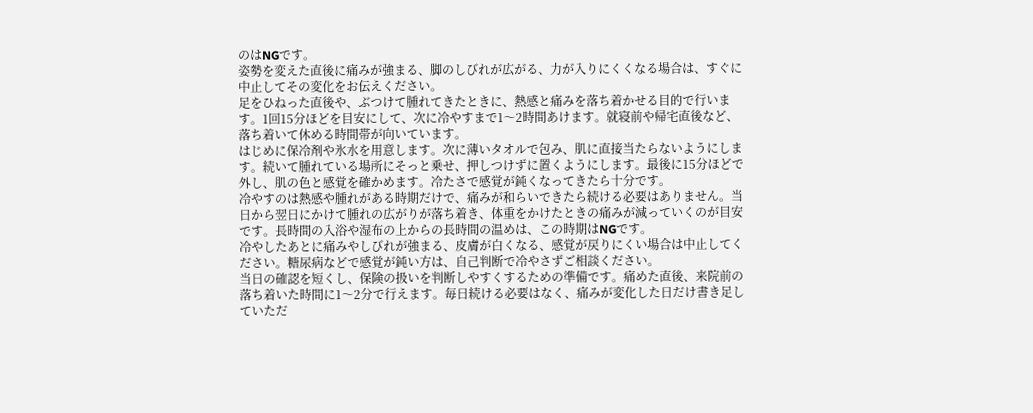のはNGです。
姿勢を変えた直後に痛みが強まる、脚のしびれが広がる、力が入りにくくなる場合は、すぐに中止してその変化をお伝えください。
足をひねった直後や、ぶつけて腫れてきたときに、熱感と痛みを落ち着かせる目的で行います。1回15分ほどを目安にして、次に冷やすまで1〜2時間あけます。就寝前や帰宅直後など、落ち着いて休める時間帯が向いています。
はじめに保冷剤や氷水を用意します。次に薄いタオルで包み、肌に直接当たらないようにします。続いて腫れている場所にそっと乗せ、押しつけずに置くようにします。最後に15分ほどで外し、肌の色と感覚を確かめます。冷たさで感覚が鈍くなってきたら十分です。
冷やすのは熱感や腫れがある時期だけで、痛みが和らいできたら続ける必要はありません。当日から翌日にかけて腫れの広がりが落ち着き、体重をかけたときの痛みが減っていくのが目安です。長時間の入浴や湿布の上からの長時間の温めは、この時期はNGです。
冷やしたあとに痛みやしびれが強まる、皮膚が白くなる、感覚が戻りにくい場合は中止してください。糖尿病などで感覚が鈍い方は、自己判断で冷やさずご相談ください。
当日の確認を短くし、保険の扱いを判断しやすくするための準備です。痛めた直後、来院前の落ち着いた時間に1〜2分で行えます。毎日続ける必要はなく、痛みが変化した日だけ書き足していただ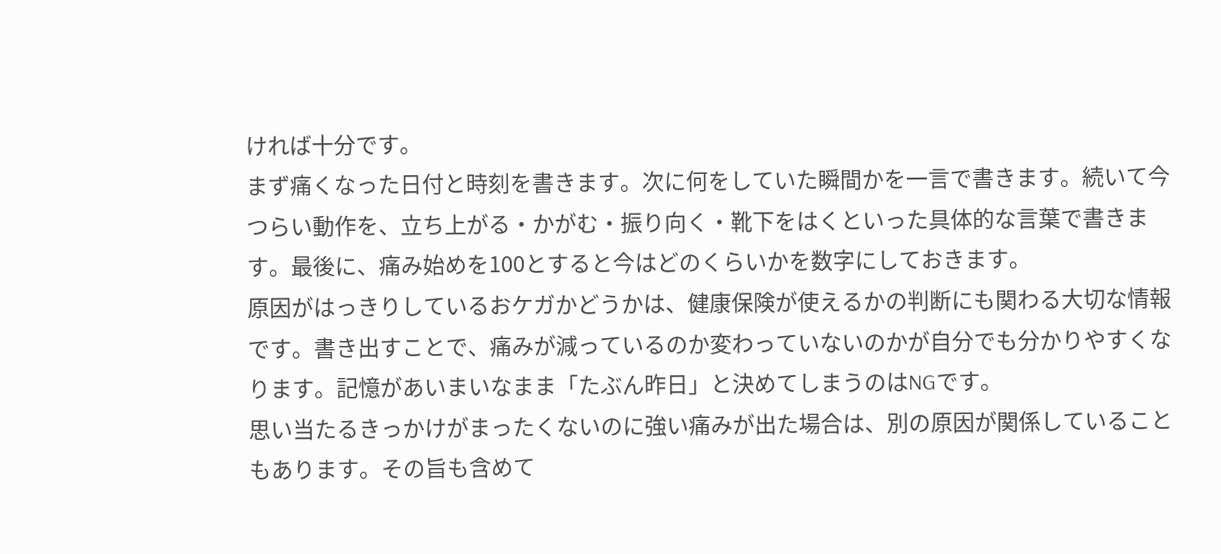ければ十分です。
まず痛くなった日付と時刻を書きます。次に何をしていた瞬間かを一言で書きます。続いて今つらい動作を、立ち上がる・かがむ・振り向く・靴下をはくといった具体的な言葉で書きます。最後に、痛み始めを100とすると今はどのくらいかを数字にしておきます。
原因がはっきりしているおケガかどうかは、健康保険が使えるかの判断にも関わる大切な情報です。書き出すことで、痛みが減っているのか変わっていないのかが自分でも分かりやすくなります。記憶があいまいなまま「たぶん昨日」と決めてしまうのはNGです。
思い当たるきっかけがまったくないのに強い痛みが出た場合は、別の原因が関係していることもあります。その旨も含めて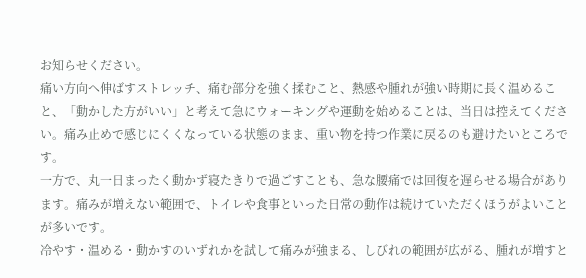お知らせください。
痛い方向へ伸ばすストレッチ、痛む部分を強く揉むこと、熱感や腫れが強い時期に長く温めること、「動かした方がいい」と考えて急にウォーキングや運動を始めることは、当日は控えてください。痛み止めで感じにくくなっている状態のまま、重い物を持つ作業に戻るのも避けたいところです。
一方で、丸一日まったく動かず寝たきりで過ごすことも、急な腰痛では回復を遅らせる場合があります。痛みが増えない範囲で、トイレや食事といった日常の動作は続けていただくほうがよいことが多いです。
冷やす・温める・動かすのいずれかを試して痛みが強まる、しびれの範囲が広がる、腫れが増すと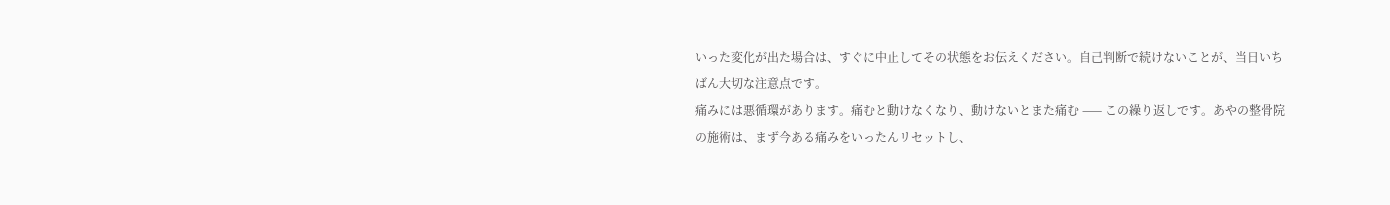いった変化が出た場合は、すぐに中止してその状態をお伝えください。自己判断で続けないことが、当日いちばん大切な注意点です。
痛みには悪循環があります。痛むと動けなくなり、動けないとまた痛む ⸺ この繰り返しです。あやの整骨院の施術は、まず今ある痛みをいったんリセットし、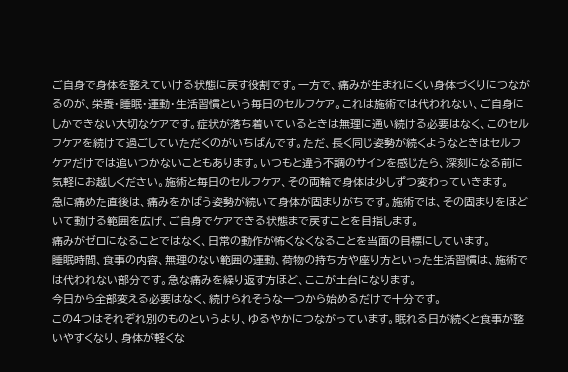ご自身で身体を整えていける状態に戻す役割です。一方で、痛みが生まれにくい身体づくりにつながるのが、栄養・睡眠・運動・生活習慣という毎日のセルフケア。これは施術では代われない、ご自身にしかできない大切なケアです。症状が落ち着いているときは無理に通い続ける必要はなく、このセルフケアを続けて過ごしていただくのがいちばんです。ただ、長く同じ姿勢が続くようなときはセルフケアだけでは追いつかないこともあります。いつもと違う不調のサインを感じたら、深刻になる前に気軽にお越しください。施術と毎日のセルフケア、その両輪で身体は少しずつ変わっていきます。
急に痛めた直後は、痛みをかばう姿勢が続いて身体が固まりがちです。施術では、その固まりをほどいて動ける範囲を広げ、ご自身でケアできる状態まで戻すことを目指します。
痛みがゼロになることではなく、日常の動作が怖くなくなることを当面の目標にしています。
睡眠時間、食事の内容、無理のない範囲の運動、荷物の持ち方や座り方といった生活習慣は、施術では代われない部分です。急な痛みを繰り返す方ほど、ここが土台になります。
今日から全部変える必要はなく、続けられそうな一つから始めるだけで十分です。
この4つはそれぞれ別のものというより、ゆるやかにつながっています。眠れる日が続くと食事が整いやすくなり、身体が軽くな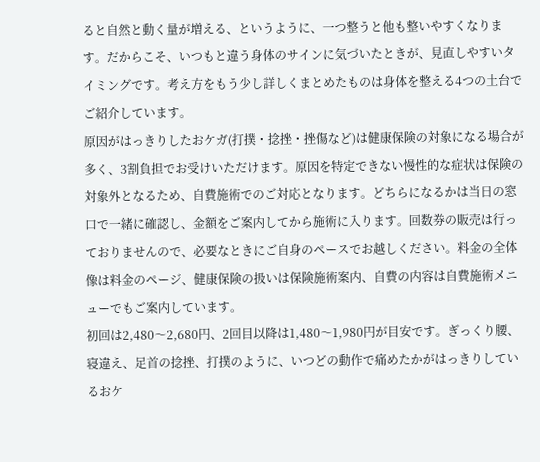ると自然と動く量が増える、というように、一つ整うと他も整いやすくなります。だからこそ、いつもと違う身体のサインに気づいたときが、見直しやすいタイミングです。考え方をもう少し詳しくまとめたものは身体を整える4つの土台でご紹介しています。
原因がはっきりしたおケガ(打撲・捻挫・挫傷など)は健康保険の対象になる場合が多く、3割負担でお受けいただけます。原因を特定できない慢性的な症状は保険の対象外となるため、自費施術でのご対応となります。どちらになるかは当日の窓口で一緒に確認し、金額をご案内してから施術に入ります。回数券の販売は行っておりませんので、必要なときにご自身のペースでお越しください。料金の全体像は料金のページ、健康保険の扱いは保険施術案内、自費の内容は自費施術メニューでもご案内しています。
初回は2,480〜2,680円、2回目以降は1,480〜1,980円が目安です。ぎっくり腰、寝違え、足首の捻挫、打撲のように、いつどの動作で痛めたかがはっきりしているおケ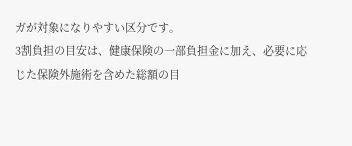ガが対象になりやすい区分です。
3割負担の目安は、健康保険の一部負担金に加え、必要に応じた保険外施術を含めた総額の目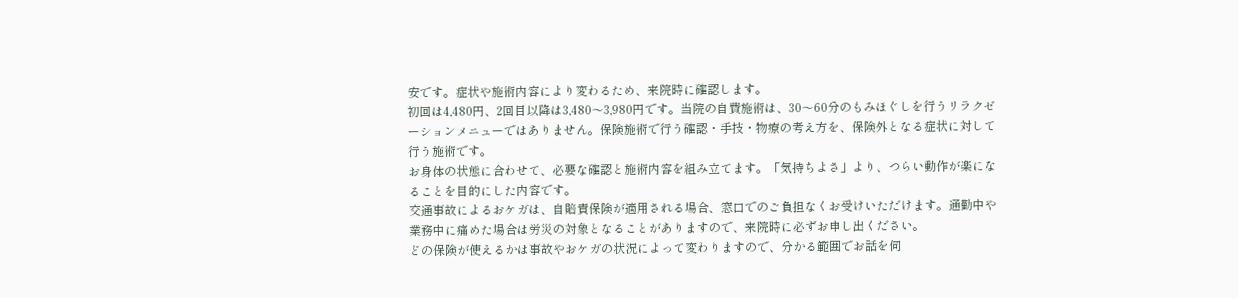安です。症状や施術内容により変わるため、来院時に確認します。
初回は4,480円、2回目以降は3,480〜3,980円です。当院の自費施術は、30〜60分のもみほぐしを行うリラクゼーションメニューではありません。保険施術で行う確認・手技・物療の考え方を、保険外となる症状に対して行う施術です。
お身体の状態に合わせて、必要な確認と施術内容を組み立てます。「気持ちよさ」より、つらい動作が楽になることを目的にした内容です。
交通事故によるおケガは、自賠責保険が適用される場合、窓口でのご負担なくお受けいただけます。通勤中や業務中に痛めた場合は労災の対象となることがありますので、来院時に必ずお申し出ください。
どの保険が使えるかは事故やおケガの状況によって変わりますので、分かる範囲でお話を伺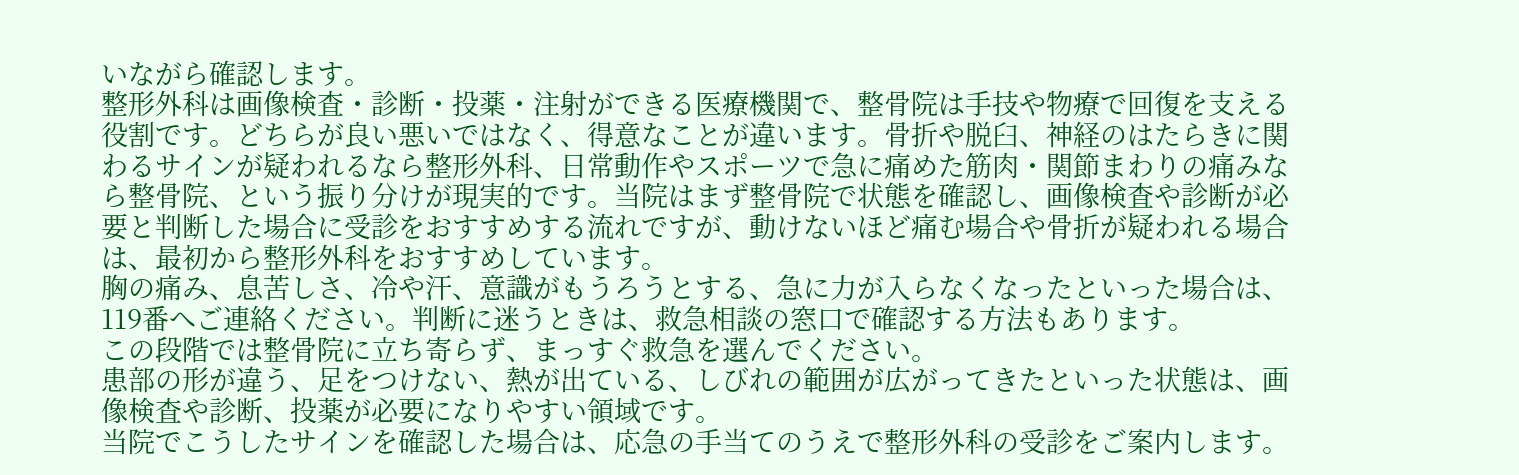いながら確認します。
整形外科は画像検査・診断・投薬・注射ができる医療機関で、整骨院は手技や物療で回復を支える役割です。どちらが良い悪いではなく、得意なことが違います。骨折や脱臼、神経のはたらきに関わるサインが疑われるなら整形外科、日常動作やスポーツで急に痛めた筋肉・関節まわりの痛みなら整骨院、という振り分けが現実的です。当院はまず整骨院で状態を確認し、画像検査や診断が必要と判断した場合に受診をおすすめする流れですが、動けないほど痛む場合や骨折が疑われる場合は、最初から整形外科をおすすめしています。
胸の痛み、息苦しさ、冷や汗、意識がもうろうとする、急に力が入らなくなったといった場合は、119番へご連絡ください。判断に迷うときは、救急相談の窓口で確認する方法もあります。
この段階では整骨院に立ち寄らず、まっすぐ救急を選んでください。
患部の形が違う、足をつけない、熱が出ている、しびれの範囲が広がってきたといった状態は、画像検査や診断、投薬が必要になりやすい領域です。
当院でこうしたサインを確認した場合は、応急の手当てのうえで整形外科の受診をご案内します。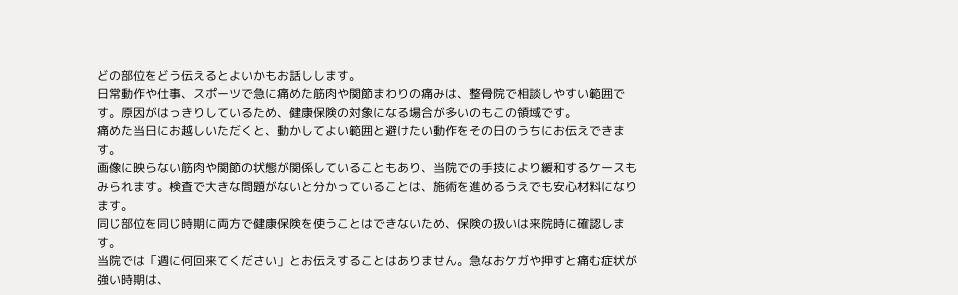どの部位をどう伝えるとよいかもお話しします。
日常動作や仕事、スポーツで急に痛めた筋肉や関節まわりの痛みは、整骨院で相談しやすい範囲です。原因がはっきりしているため、健康保険の対象になる場合が多いのもこの領域です。
痛めた当日にお越しいただくと、動かしてよい範囲と避けたい動作をその日のうちにお伝えできます。
画像に映らない筋肉や関節の状態が関係していることもあり、当院での手技により緩和するケースもみられます。検査で大きな問題がないと分かっていることは、施術を進めるうえでも安心材料になります。
同じ部位を同じ時期に両方で健康保険を使うことはできないため、保険の扱いは来院時に確認します。
当院では「週に何回来てください」とお伝えすることはありません。急なおケガや押すと痛む症状が強い時期は、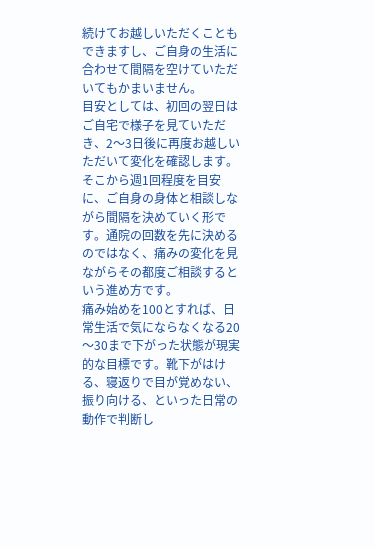続けてお越しいただくこともできますし、ご自身の生活に合わせて間隔を空けていただいてもかまいません。
目安としては、初回の翌日はご自宅で様子を見ていただき、2〜3日後に再度お越しいただいて変化を確認します。そこから週1回程度を目安に、ご自身の身体と相談しながら間隔を決めていく形です。通院の回数を先に決めるのではなく、痛みの変化を見ながらその都度ご相談するという進め方です。
痛み始めを100とすれば、日常生活で気にならなくなる20〜30まで下がった状態が現実的な目標です。靴下がはける、寝返りで目が覚めない、振り向ける、といった日常の動作で判断し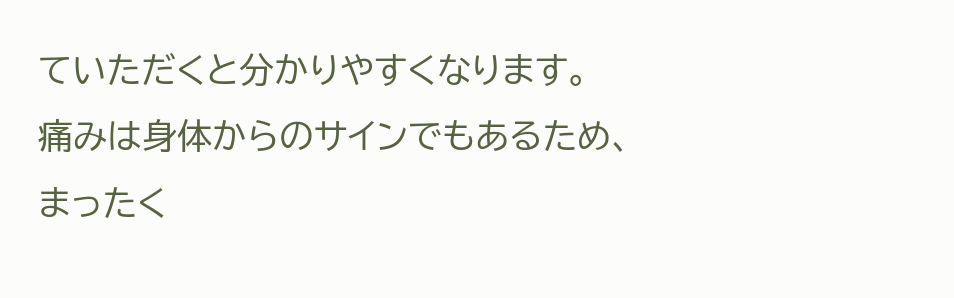ていただくと分かりやすくなります。
痛みは身体からのサインでもあるため、まったく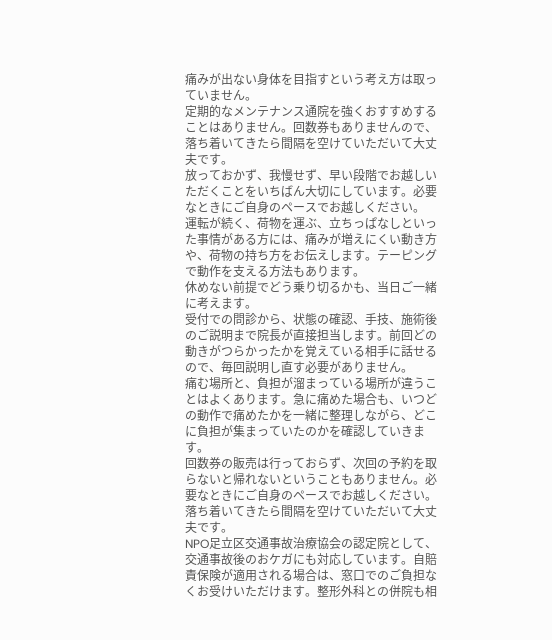痛みが出ない身体を目指すという考え方は取っていません。
定期的なメンテナンス通院を強くおすすめすることはありません。回数券もありませんので、落ち着いてきたら間隔を空けていただいて大丈夫です。
放っておかず、我慢せず、早い段階でお越しいただくことをいちばん大切にしています。必要なときにご自身のペースでお越しください。
運転が続く、荷物を運ぶ、立ちっぱなしといった事情がある方には、痛みが増えにくい動き方や、荷物の持ち方をお伝えします。テーピングで動作を支える方法もあります。
休めない前提でどう乗り切るかも、当日ご一緒に考えます。
受付での問診から、状態の確認、手技、施術後のご説明まで院長が直接担当します。前回どの動きがつらかったかを覚えている相手に話せるので、毎回説明し直す必要がありません。
痛む場所と、負担が溜まっている場所が違うことはよくあります。急に痛めた場合も、いつどの動作で痛めたかを一緒に整理しながら、どこに負担が集まっていたのかを確認していきます。
回数券の販売は行っておらず、次回の予約を取らないと帰れないということもありません。必要なときにご自身のペースでお越しください。落ち着いてきたら間隔を空けていただいて大丈夫です。
NPO足立区交通事故治療協会の認定院として、交通事故後のおケガにも対応しています。自賠責保険が適用される場合は、窓口でのご負担なくお受けいただけます。整形外科との併院も相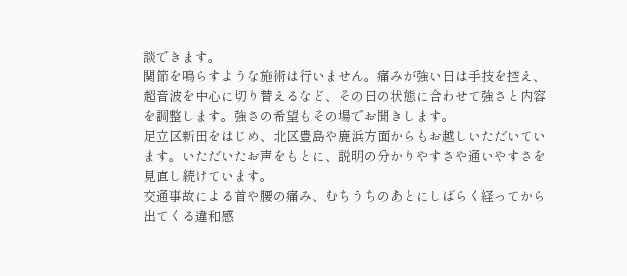談できます。
関節を鳴らすような施術は行いません。痛みが強い日は手技を控え、超音波を中心に切り替えるなど、その日の状態に合わせて強さと内容を調整します。強さの希望もその場でお聞きします。
足立区新田をはじめ、北区豊島や鹿浜方面からもお越しいただいています。いただいたお声をもとに、説明の分かりやすさや通いやすさを見直し続けています。
交通事故による首や腰の痛み、むちうちのあとにしばらく経ってから出てくる違和感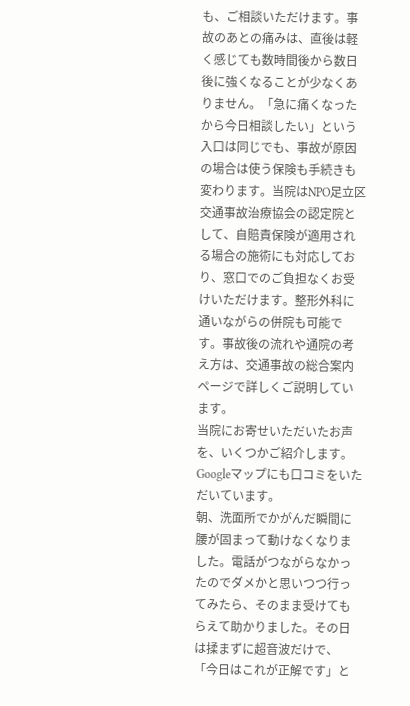も、ご相談いただけます。事故のあとの痛みは、直後は軽く感じても数時間後から数日後に強くなることが少なくありません。「急に痛くなったから今日相談したい」という入口は同じでも、事故が原因の場合は使う保険も手続きも変わります。当院はNPO足立区交通事故治療協会の認定院として、自賠責保険が適用される場合の施術にも対応しており、窓口でのご負担なくお受けいただけます。整形外科に通いながらの併院も可能です。事故後の流れや通院の考え方は、交通事故の総合案内ページで詳しくご説明しています。
当院にお寄せいただいたお声を、いくつかご紹介します。Googleマップにも口コミをいただいています。
朝、洗面所でかがんだ瞬間に腰が固まって動けなくなりました。電話がつながらなかったのでダメかと思いつつ行ってみたら、そのまま受けてもらえて助かりました。その日は揉まずに超音波だけで、「今日はこれが正解です」と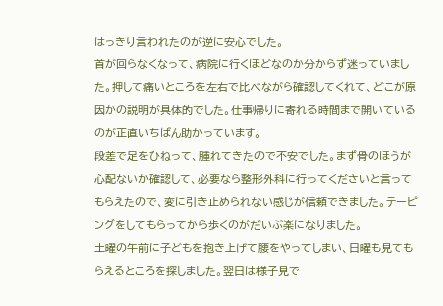はっきり言われたのが逆に安心でした。
首が回らなくなって、病院に行くほどなのか分からず迷っていました。押して痛いところを左右で比べながら確認してくれて、どこが原因かの説明が具体的でした。仕事帰りに寄れる時間まで開いているのが正直いちばん助かっています。
段差で足をひねって、腫れてきたので不安でした。まず骨のほうが心配ないか確認して、必要なら整形外科に行ってくださいと言ってもらえたので、変に引き止められない感じが信頼できました。テーピングをしてもらってから歩くのがだいぶ楽になりました。
土曜の午前に子どもを抱き上げて腰をやってしまい、日曜も見てもらえるところを探しました。翌日は様子見で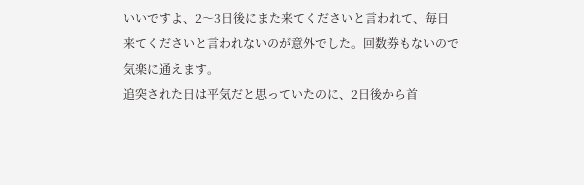いいですよ、2〜3日後にまた来てくださいと言われて、毎日来てくださいと言われないのが意外でした。回数券もないので気楽に通えます。
追突された日は平気だと思っていたのに、2日後から首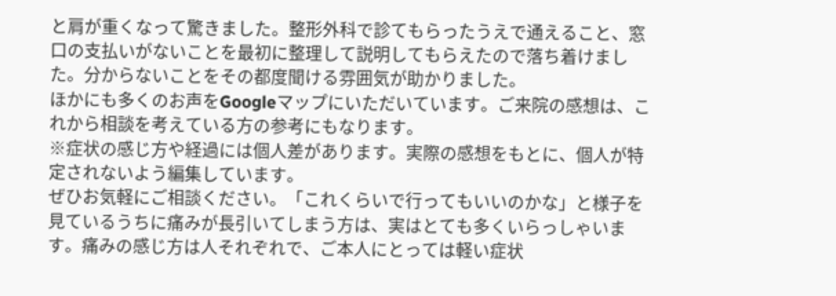と肩が重くなって驚きました。整形外科で診てもらったうえで通えること、窓口の支払いがないことを最初に整理して説明してもらえたので落ち着けました。分からないことをその都度聞ける雰囲気が助かりました。
ほかにも多くのお声をGoogleマップにいただいています。ご来院の感想は、これから相談を考えている方の参考にもなります。
※症状の感じ方や経過には個人差があります。実際の感想をもとに、個人が特定されないよう編集しています。
ぜひお気軽にご相談ください。「これくらいで行ってもいいのかな」と様子を見ているうちに痛みが長引いてしまう方は、実はとても多くいらっしゃいます。痛みの感じ方は人それぞれで、ご本人にとっては軽い症状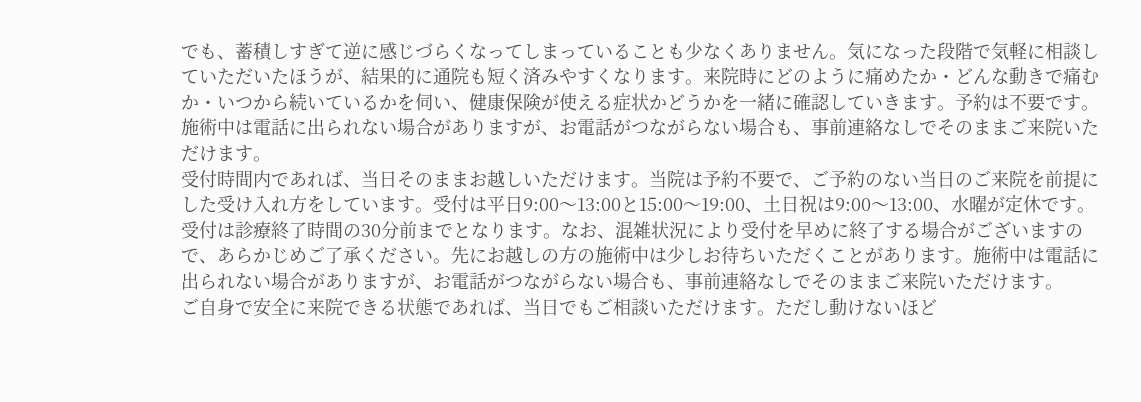でも、蓄積しすぎて逆に感じづらくなってしまっていることも少なくありません。気になった段階で気軽に相談していただいたほうが、結果的に通院も短く済みやすくなります。来院時にどのように痛めたか・どんな動きで痛むか・いつから続いているかを伺い、健康保険が使える症状かどうかを一緒に確認していきます。予約は不要です。施術中は電話に出られない場合がありますが、お電話がつながらない場合も、事前連絡なしでそのままご来院いただけます。
受付時間内であれば、当日そのままお越しいただけます。当院は予約不要で、ご予約のない当日のご来院を前提にした受け入れ方をしています。受付は平日9:00〜13:00と15:00〜19:00、土日祝は9:00〜13:00、水曜が定休です。受付は診療終了時間の30分前までとなります。なお、混雑状況により受付を早めに終了する場合がございますので、あらかじめご了承ください。先にお越しの方の施術中は少しお待ちいただくことがあります。施術中は電話に出られない場合がありますが、お電話がつながらない場合も、事前連絡なしでそのままご来院いただけます。
ご自身で安全に来院できる状態であれば、当日でもご相談いただけます。ただし動けないほど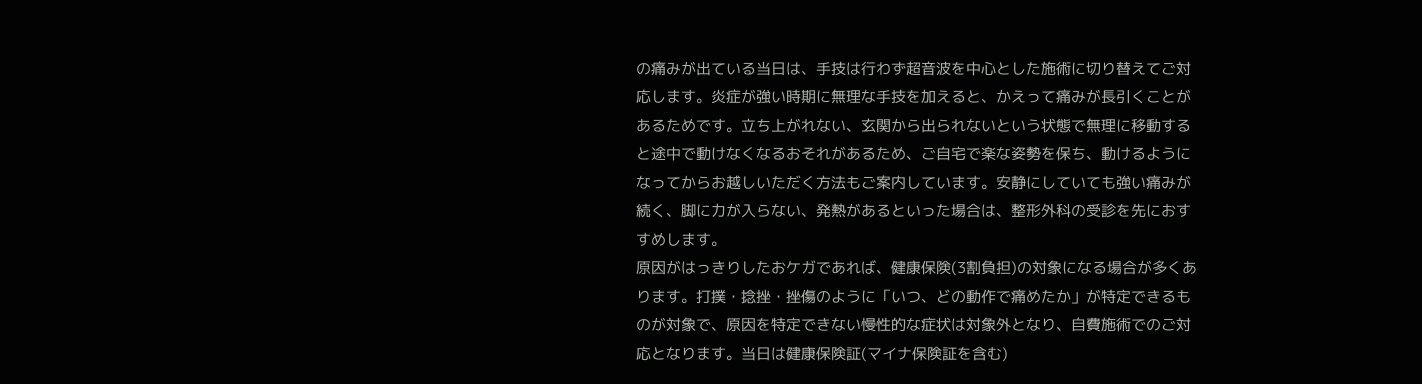の痛みが出ている当日は、手技は行わず超音波を中心とした施術に切り替えてご対応します。炎症が強い時期に無理な手技を加えると、かえって痛みが長引くことがあるためです。立ち上がれない、玄関から出られないという状態で無理に移動すると途中で動けなくなるおそれがあるため、ご自宅で楽な姿勢を保ち、動けるようになってからお越しいただく方法もご案内しています。安静にしていても強い痛みが続く、脚に力が入らない、発熱があるといった場合は、整形外科の受診を先におすすめします。
原因がはっきりしたおケガであれば、健康保険(3割負担)の対象になる場合が多くあります。打撲・捻挫・挫傷のように「いつ、どの動作で痛めたか」が特定できるものが対象で、原因を特定できない慢性的な症状は対象外となり、自費施術でのご対応となります。当日は健康保険証(マイナ保険証を含む)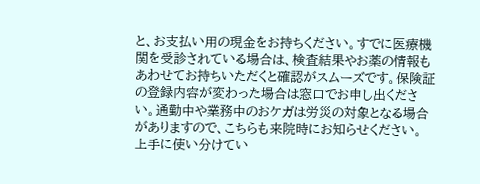と、お支払い用の現金をお持ちください。すでに医療機関を受診されている場合は、検査結果やお薬の情報もあわせてお持ちいただくと確認がスムーズです。保険証の登録内容が変わった場合は窓口でお申し出ください。通勤中や業務中のおケガは労災の対象となる場合がありますので、こちらも来院時にお知らせください。
上手に使い分けてい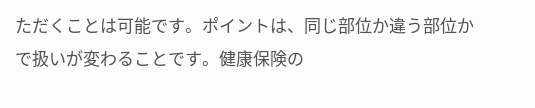ただくことは可能です。ポイントは、同じ部位か違う部位かで扱いが変わることです。健康保険の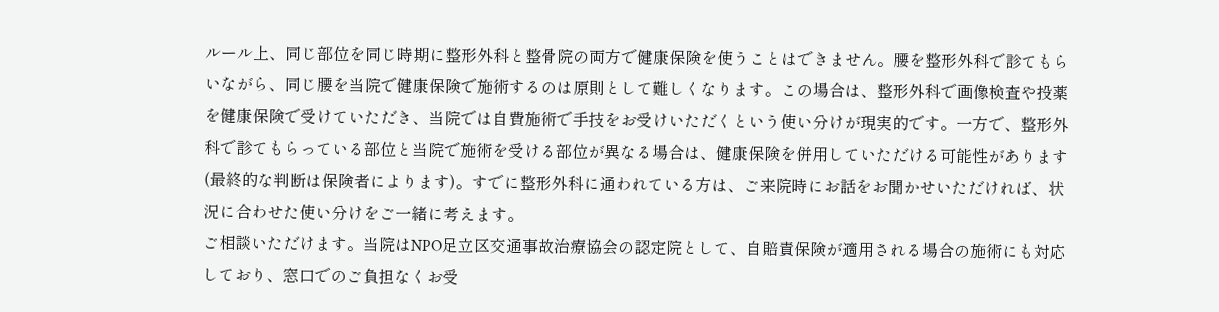ルール上、同じ部位を同じ時期に整形外科と整骨院の両方で健康保険を使うことはできません。腰を整形外科で診てもらいながら、同じ腰を当院で健康保険で施術するのは原則として難しくなります。この場合は、整形外科で画像検査や投薬を健康保険で受けていただき、当院では自費施術で手技をお受けいただくという使い分けが現実的です。一方で、整形外科で診てもらっている部位と当院で施術を受ける部位が異なる場合は、健康保険を併用していただける可能性があります(最終的な判断は保険者によります)。すでに整形外科に通われている方は、ご来院時にお話をお聞かせいただければ、状況に合わせた使い分けをご一緒に考えます。
ご相談いただけます。当院はNPO足立区交通事故治療協会の認定院として、自賠責保険が適用される場合の施術にも対応しており、窓口でのご負担なくお受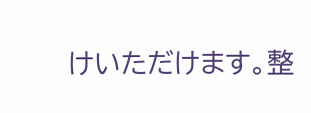けいただけます。整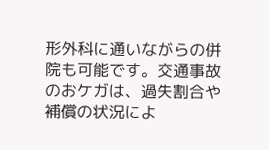形外科に通いながらの併院も可能です。交通事故のおケガは、過失割合や補償の状況によ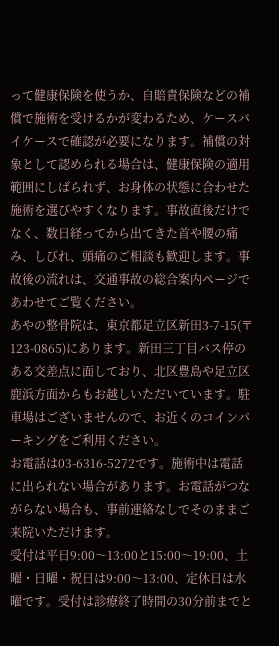って健康保険を使うか、自賠責保険などの補償で施術を受けるかが変わるため、ケースバイケースで確認が必要になります。補償の対象として認められる場合は、健康保険の適用範囲にしばられず、お身体の状態に合わせた施術を選びやすくなります。事故直後だけでなく、数日経ってから出てきた首や腰の痛み、しびれ、頭痛のご相談も歓迎します。事故後の流れは、交通事故の総合案内ページであわせてご覧ください。
あやの整骨院は、東京都足立区新田3-7-15(〒123-0865)にあります。新田三丁目バス停のある交差点に面しており、北区豊島や足立区鹿浜方面からもお越しいただいています。駐車場はございませんので、お近くのコインパーキングをご利用ください。
お電話は03-6316-5272です。施術中は電話に出られない場合があります。お電話がつながらない場合も、事前連絡なしでそのままご来院いただけます。
受付は平日9:00〜13:00と15:00〜19:00、土曜・日曜・祝日は9:00〜13:00、定休日は水曜です。受付は診療終了時間の30分前までと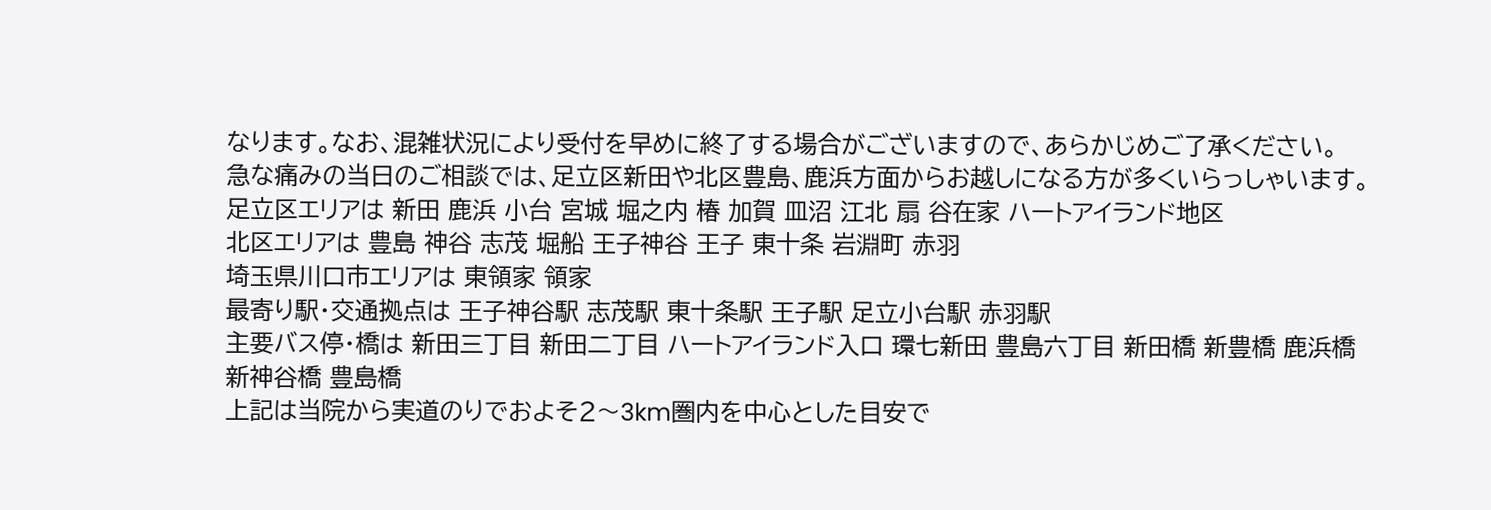なります。なお、混雑状況により受付を早めに終了する場合がございますので、あらかじめご了承ください。
急な痛みの当日のご相談では、足立区新田や北区豊島、鹿浜方面からお越しになる方が多くいらっしゃいます。
足立区エリアは 新田 鹿浜 小台 宮城 堀之内 椿 加賀 皿沼 江北 扇 谷在家 ハートアイランド地区
北区エリアは 豊島 神谷 志茂 堀船 王子神谷 王子 東十条 岩淵町 赤羽
埼玉県川口市エリアは 東領家 領家
最寄り駅・交通拠点は 王子神谷駅 志茂駅 東十条駅 王子駅 足立小台駅 赤羽駅
主要バス停・橋は 新田三丁目 新田二丁目 ハートアイランド入口 環七新田 豊島六丁目 新田橋 新豊橋 鹿浜橋 新神谷橋 豊島橋
上記は当院から実道のりでおよそ2〜3km圏内を中心とした目安で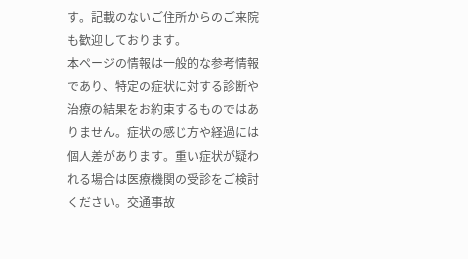す。記載のないご住所からのご来院も歓迎しております。
本ページの情報は一般的な参考情報であり、特定の症状に対する診断や治療の結果をお約束するものではありません。症状の感じ方や経過には個人差があります。重い症状が疑われる場合は医療機関の受診をご検討ください。交通事故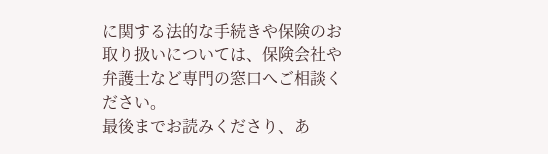に関する法的な手続きや保険のお取り扱いについては、保険会社や弁護士など専門の窓口へご相談ください。
最後までお読みくださり、あ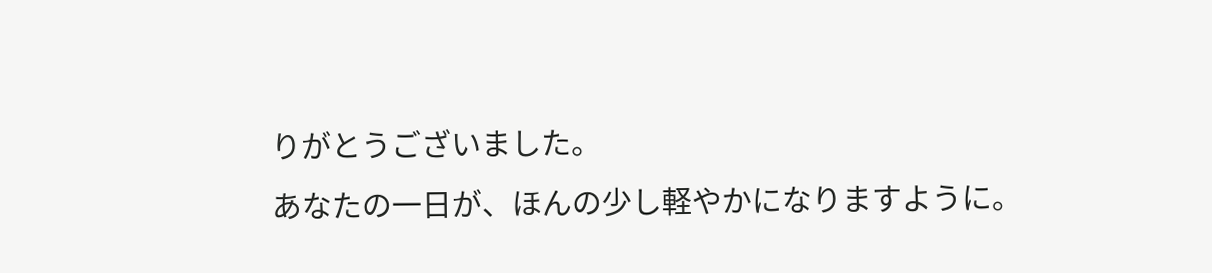りがとうございました。
あなたの一日が、ほんの少し軽やかになりますように。